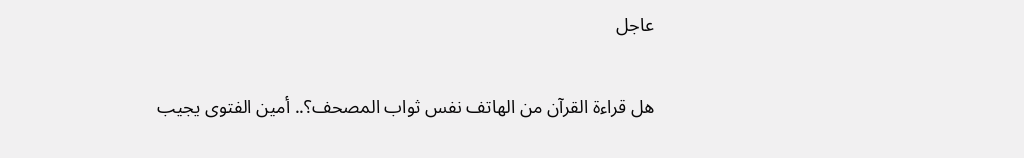عاجل

هل قراءة القرآن من الهاتف نفس ثواب المصحف؟.. أمين الفتوى يجيب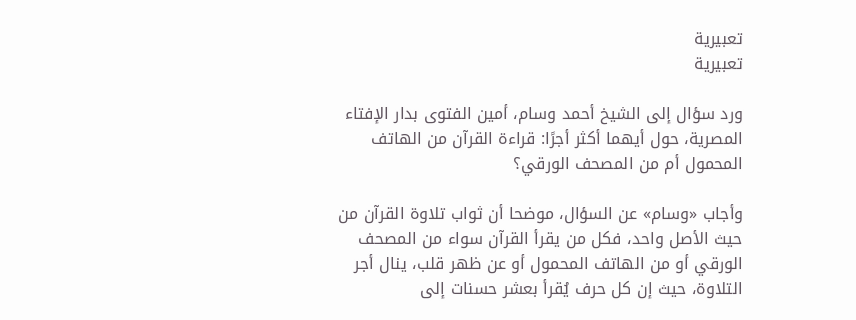تعبيرية
تعبيرية

ورد سؤال إلى الشيخ أحمد وسام، أمين الفتوى بدار الإفتاء المصرية، حول أيهما أكثر أجرًا: قراءة القرآن من الهاتف المحمول أم من المصحف الورقي؟

وأجاب «وسام» عن السؤال، موضحا أن ثواب تلاوة القرآن من حيث الأصل واحد، فكل من يقرأ القرآن سواء من المصحف الورقي أو من الهاتف المحمول أو عن ظهر قلب، ينال أجر التلاوة، حيث إن كل حرف يُقرأ بعشر حسنات إلى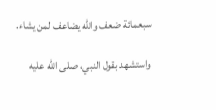سبعمائة ضعف والله يضاعف لمن يشاء.

واستشهد بقول النبي، صلى الله عليه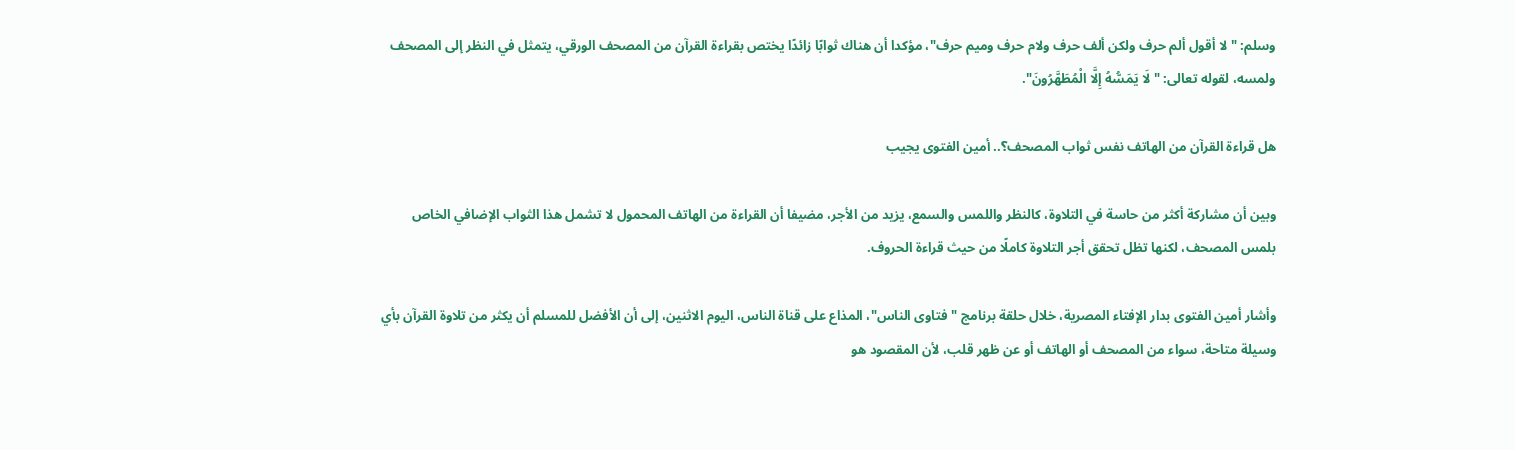وسلم: "لا أقول ألم حرف ولكن ألف حرف ولام حرف وميم حرف"، مؤكدا أن هناك ثوابًا زائدًا يختص بقراءة القرآن من المصحف الورقي، يتمثل في النظر إلى المصحف ولمسه، لقوله تعالى: "لَا يَمَسُّهُ إِلَّا الْمُطَهَّرُونَ".

هل قراءة القرآن من الهاتف نفس ثواب المصحف؟.. أمين الفتوى يجيب

وبين أن مشاركة أكثر من حاسة في التلاوة، كالنظر واللمس والسمع، يزيد من الأجر، مضيفا أن القراءة من الهاتف المحمول لا تشمل هذا الثواب الإضافي الخاص بلمس المصحف، لكنها تظل تحقق أجر التلاوة كاملًا من حيث قراءة الحروف.

وأشار أمين الفتوى بدار الإفتاء المصرية، خلال حلقة برنامج "فتاوى الناس"، المذاع على قناة الناس، اليوم الاثنين، إلى أن الأفضل للمسلم أن يكثر من تلاوة القرآن بأي وسيلة متاحة، سواء من المصحف أو الهاتف أو عن ظهر قلب، لأن المقصود هو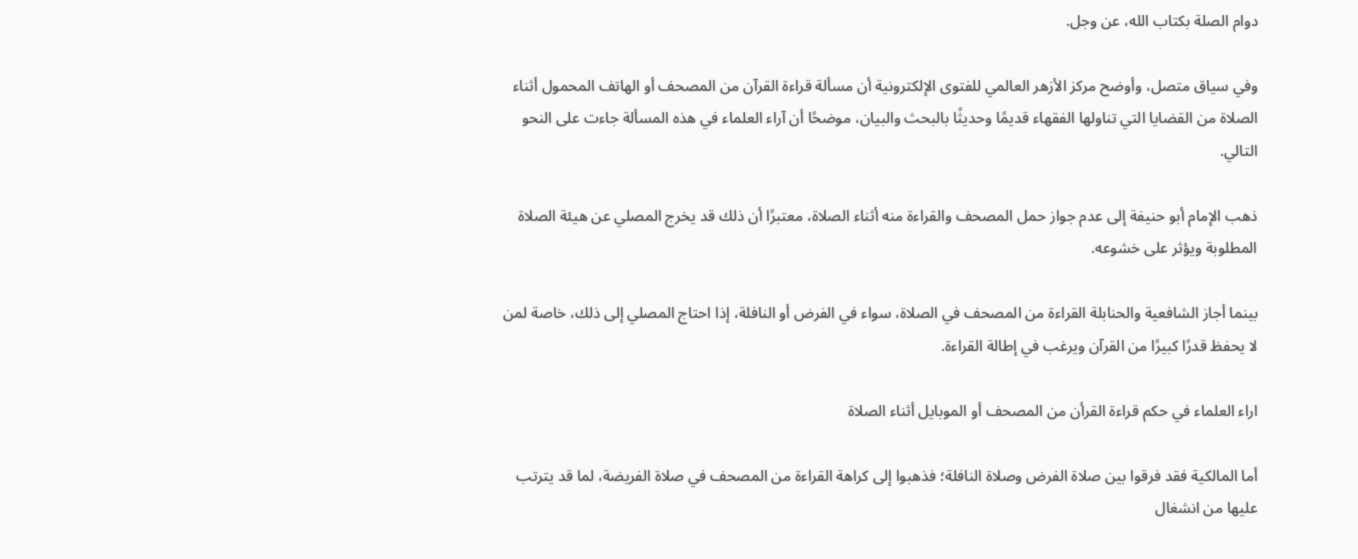دوام الصلة بكتاب الله، عن وجل.

وفي سياق متصل، وأوضح مركز الأزهر العالمي للفتوى الإلكترونية أن مسألة قراءة القرآن من المصحف أو الهاتف المحمول أثناء الصلاة من القضايا التي تناولها الفقهاء قديمًا وحديثًا بالبحث والبيان، موضحًا أن آراء العلماء في هذه المسألة جاءت على النحو التالي.

ذهب الإمام أبو حنيفة إلى عدم جواز حمل المصحف والقراءة منه أثناء الصلاة، معتبرًا أن ذلك قد يخرج المصلي عن هيئة الصلاة المطلوبة ويؤثر على خشوعه.

بينما أجاز الشافعية والحنابلة القراءة من المصحف في الصلاة، سواء في الفرض أو النافلة، إذا احتاج المصلي إلى ذلك، خاصة لمن لا يحفظ قدرًا كبيرًا من القرآن ويرغب في إطالة القراءة.

اراء العلماء في حكم قراءة القرأن من المصحف أو الموبايل أثناء الصلاة

أما المالكية فقد فرقوا بين صلاة الفرض وصلاة النافلة؛ فذهبوا إلى كراهة القراءة من المصحف في صلاة الفريضة، لما قد يترتب عليها من انشغال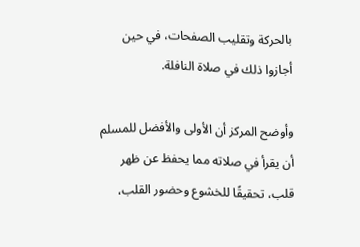بالحركة وتقليب الصفحات، في حين أجازوا ذلك في صلاة النافلة.

وأوضح المركز أن الأولى والأفضل للمسلم أن يقرأ في صلاته مما يحفظ عن ظهر قلب، تحقيقًا للخشوع وحضور القلب،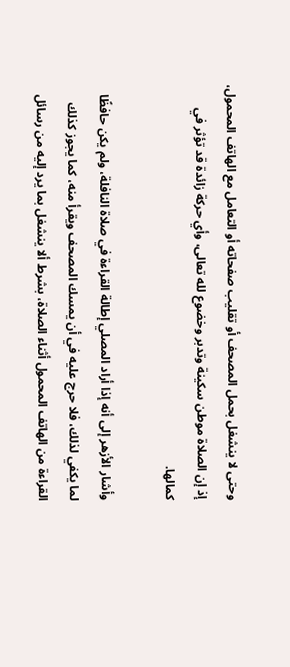وحتى لا ينشغل بحمل المصحف أو تقليب صفحاته أو التعامل مع الهاتف المحمول، إذ إن الصلاة موطن سكينة وتدبر وخضوع لله تعالى، وأي حركة زائدة قد تؤثر في كمالها.

وأشار الأزهر إلى أنه إذا أراد المصلي إطالة القراءة في صلاة النافلة، ولم يكن حافظًا لما يكفي لذلك، فلا حرج عليه في أن يمسك المصحف ويقرأ منه، كما يجوز كذلك القراءة من الهاتف المحمول أثناء الصلاة، بشرط ألا ينشغل بما يرد إليه من رسائل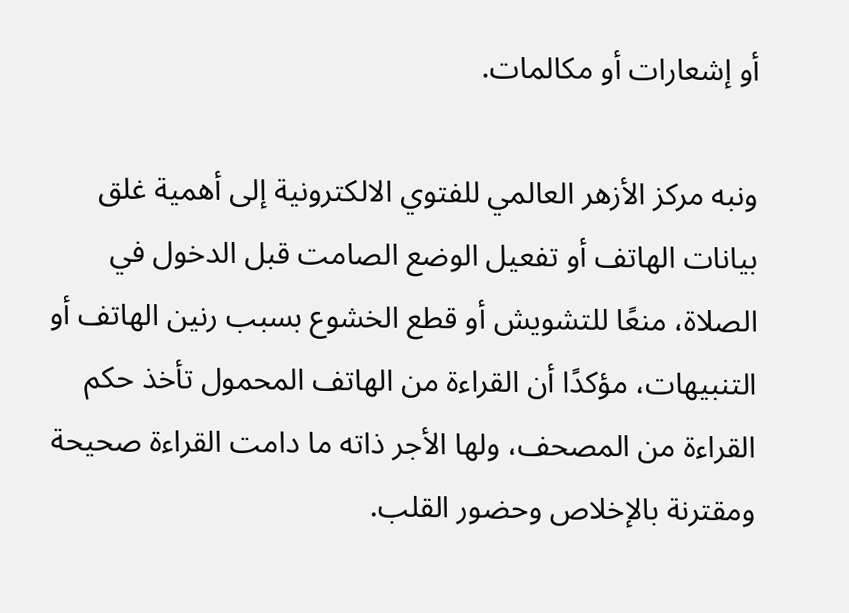أو إشعارات أو مكالمات.

ونبه مركز الأزهر العالمي للفتوي الالكترونية إلى أهمية غلق بيانات الهاتف أو تفعيل الوضع الصامت قبل الدخول في الصلاة، منعًا للتشويش أو قطع الخشوع بسبب رنين الهاتف أو التنبيهات، مؤكدًا أن القراءة من الهاتف المحمول تأخذ حكم القراءة من المصحف، ولها الأجر ذاته ما دامت القراءة صحيحة ومقترنة بالإخلاص وحضور القلب.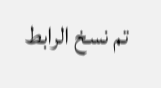تم نسخ الرابط